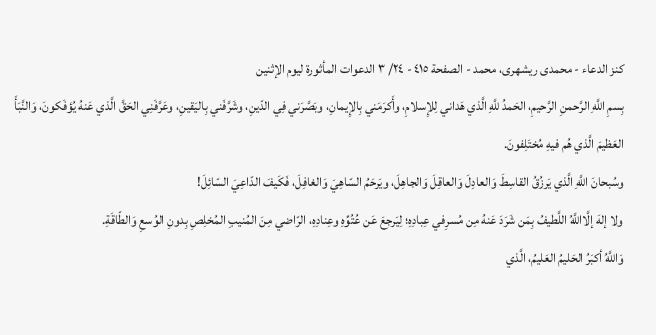كنز الدعاء - محمدی ریشهری، محمد - الصفحة ٤١٥ - ٢٤/ ٣ الدعوات المأثورة ليوم الإثنين
بِسمِ اللَّهِ الرَّحمنِ الرَّحيمِ، الحَمدُ للَّهِ الَّذي هَداني لِلإِسلامِ، وأَكرَمَني بِالإِيمانِ، وبَصَّرَني فِي الدّينِ، وشَرَّفَني بِاليَقينِ، وعَرَّفَنِي الحَقَّ الَّذي عَنهُ يُؤفَكونَ، وَالنَّبَأَ العَظيمَ الَّذي هُم فيهِ مُختَلِفونَ.
وسُبحانَ اللَّهِ الَّذي يَرزُقُ القاسِطَ وَالعادِلَ وَالعاقِلَ وَالجاهِلَ، ويَرحَمُ السّاهِيَ وَالغافِلَ، فَكَيفَ الدّاعِيَ السّائِلَ!
ولا إلهَ إلَّااللَّهُ اللَّطيفُ بِمَن شَرَدَ عَنهُ مِن مُسرِفي عِبادِهِ؛ لِيَرجِعَ عَن عُتُوِّهِ وعِنادِهِ، الرّاضي مِنَ المُنيبِ المُخلِصِ بِدونِ الوُسعِ وَالطّاقَةِ.
وَاللَّهُ أكبَرُ الحَليمُ العَليمُ، الَّذي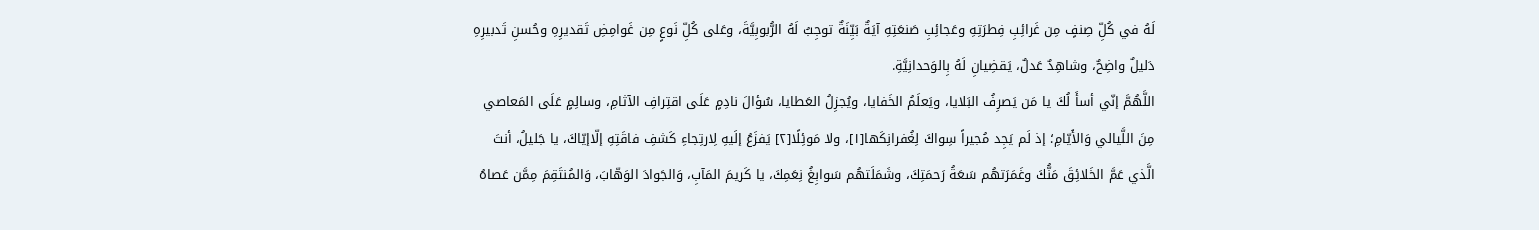لَهُ في كُلِّ صِنفٍ مِن غَرائِبِ فِطرَتِهِ وعَجائِبِ صَنعَتِهِ آيَةٌ بَيِّنَةٌ توجِبُ لَهُ الرُّبوبِيَّةَ، وعَلى كُلِّ نَوعٍ مِن غَوامِضِ تَقديرِهِ وحُسنِ تَدبيرِهِ دَليلٌ واضِحٌ، وشاهِدٌ عَدلٌ، يَقضِيانِ لَهُ بِالوَحدانِيَّةِ.
اللَّهُمَّ إنّي أسأَ لُكَ يا مَن يَصرِفُ البَلايا، ويَعلَمُ الخَفايا، ويُجزِلُ العَطايا، سُؤالَ نادِمٍ عَلَى اقتِرافِ الآثامِ، وسالِمٍ عَلَى المَعاصي مِنَ اللَّيالي وَالأَيّامِ؛ إذ لَم يَجِد مُجيراً سِواكَ لِغُفرانِكَها[١]، ولا مَوئِلًا[٢] يَفزَعُ إلَيهِ لِارتِجاءِ كَشفِ فاقَتِهِ إلّاإيّاكَ، يا جَليلُ، أنتَ الَّذي عَمَّ الخَلائِقَ مَنُّكَ وغَمَرَتهُم سَعَةُ رَحمَتِكَ، وشَمَلَتهُم سَوابِغُ نِعَمِكَ، يا كَريمَ المَآبِ، وَالجَوادَ الوَهّابَ، وَالمُنتَقِمَ مِمَّن عَصاهُ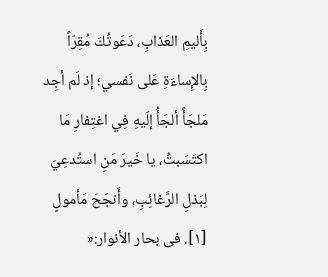بِأَليمِ العَذابِ، دَعَوتُكَ مُقِرّاً بِالإِساءَةِ عَلى نَفسي؛ إذ لَم أجِد مَلجَأً ألجَأُ إلَيهِ فِي اغتِفارِ مَا اكتَسَبتُ، يا خَيرَ مَنِ استُدعِيَ لِبَذلِ الرَّغائِبِ، وأَنجَحَ مَأمولٍ
[١]. فى بحار الأنوار:«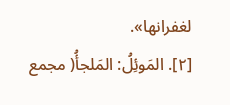لغفرانها».
[٢]. المَوئِلُ: المَلجأُ( مجمع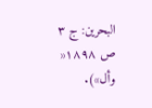البحرين: ج ٣ ص ١٨٩٨« وأل»).